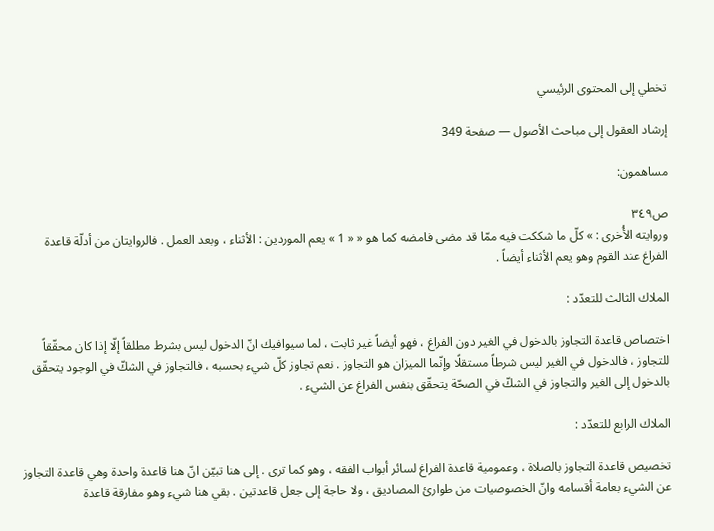تخطي إلى المحتوى الرئيسي

إرشاد العقول إلى مباحث الأصول — صفحة 349

مساهمون:

ص٣٤٩
وروايته الأُخرى : » كلّ ما شككت فيه ممّا قد مضى فامضه كما هو « « 1 » يعم الموردين : الأثناء ، وبعد العمل . فالروايتان من أدلّة قاعدة الفراغ عند القوم وهو يعم الأثناء أيضاً .

الملاك الثالث للتعدّد :

اختصاص قاعدة التجاوز بالدخول في الغير دون الفراغ ، فهو أيضاً غير ثابت ، لما سيوافيك انّ الدخول ليس بشرط مطلقاً إلّا إذا كان محقّقاً للتجاوز ، فالدخول في الغير ليس شرطاً مستقلًا وإنّما الميزان هو التجاوز . نعم تجاوز كلّ شيء بحسبه ، فالتجاوز في الشكّ في الوجود يتحقّق بالدخول إلى الغير والتجاوز في الشكّ في الصحّة يتحقّق بنفس الفراغ عن الشيء .

الملاك الرابع للتعدّد :

تخصيص قاعدة التجاوز بالصلاة ، وعمومية قاعدة الفراغ لسائر أبواب الفقه ، وهو كما ترى . إلى هنا تبيّن انّ هنا قاعدة واحدة وهي قاعدة التجاوز عن الشيء بعامة أقسامه وانّ الخصوصيات من طوارئ المصاديق ، ولا حاجة إلى جعل قاعدتين . بقي هنا شيء وهو مفارقة قاعدة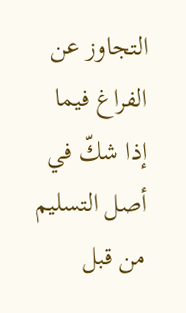التجاوز عن الفراغ فيما إذا شكّ في أصل التسليم من قبل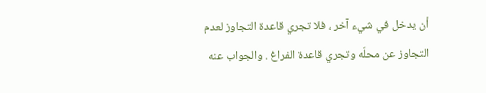أن يدخل في شيء آخر ، فلا تجري قاعدة التجاوز لعدم التجاوز عن محلّه وتجري قاعدة الفراغ . والجواب عنه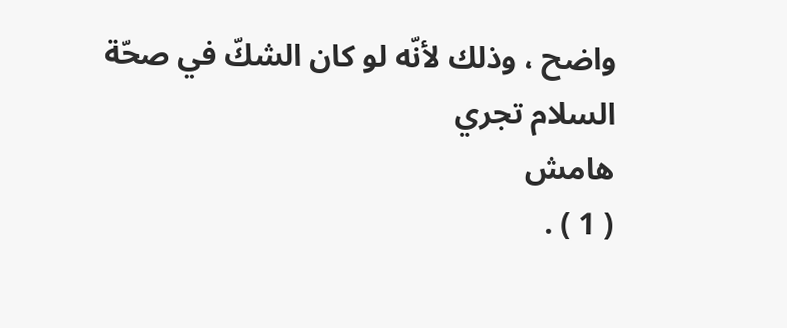واضح ، وذلك لأنّه لو كان الشكّ في صحّة السلام تجري
هامش
( 1 ) .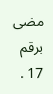مضى برقم 17 .